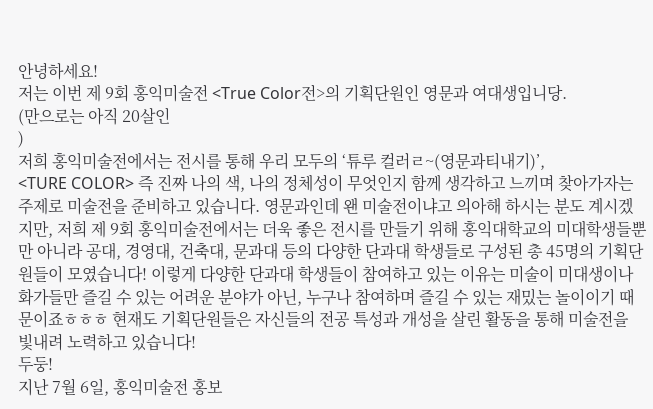안녕하세요!
저는 이번 제 9회 홍익미술전 <True Color전>의 기획단원인 영문과 여대생입니당.
(만으로는 아직 20살인
)
저희 홍익미술전에서는 전시를 통해 우리 모두의 ‘튜루 컬러ㄹ~(영문과티내기)’,
<TURE COLOR> 즉 진짜 나의 색, 나의 정체성이 무엇인지 함께 생각하고 느끼며 찾아가자는 주제로 미술전을 준비하고 있습니다. 영문과인데 왠 미술전이냐고 의아해 하시는 분도 계시겠지만, 저희 제 9회 홍익미술전에서는 더욱 좋은 전시를 만들기 위해 홍익대학교의 미대학생들뿐만 아니라 공대, 경영대, 건축대, 문과대 등의 다양한 단과대 학생들로 구성된 총 45명의 기획단원들이 모였습니다! 이렇게 다양한 단과대 학생들이 참여하고 있는 이유는 미술이 미대생이나 화가들만 즐길 수 있는 어려운 분야가 아닌, 누구나 참여하며 즐길 수 있는 재밌는 놀이이기 때문이죠ㅎㅎㅎ 현재도 기획단원들은 자신들의 전공 특성과 개성을 살린 활동을 통해 미술전을 빛내려 노력하고 있습니다!
두둥!
지난 7월 6일, 홍익미술전 홍보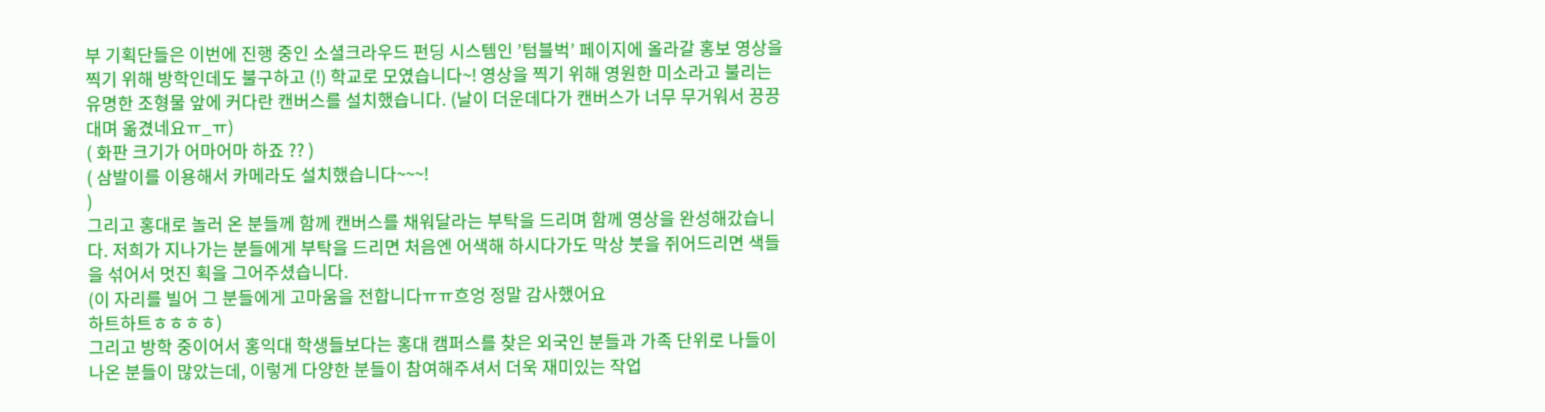부 기획단들은 이번에 진행 중인 소셜크라우드 펀딩 시스템인 ’텀블벅’ 페이지에 올라갈 홍보 영상을 찍기 위해 방학인데도 불구하고 (!) 학교로 모였습니다~! 영상을 찍기 위해 영원한 미소라고 불리는 유명한 조형물 앞에 커다란 캔버스를 설치했습니다. (날이 더운데다가 캔버스가 너무 무거워서 끙끙대며 옮겼네요ㅠ_ㅠ)
( 화판 크기가 어마어마 하죠 ?? )
( 삼발이를 이용해서 카메라도 설치했습니다~~~!
)
그리고 홍대로 놀러 온 분들께 함께 캔버스를 채워달라는 부탁을 드리며 함께 영상을 완성해갔습니다. 저희가 지나가는 분들에게 부탁을 드리면 처음엔 어색해 하시다가도 막상 붓을 쥐어드리면 색들을 섞어서 멋진 획을 그어주셨습니다.
(이 자리를 빌어 그 분들에게 고마움을 전합니다ㅠㅠ흐엉 정말 감사했어요
하트하트ㅎㅎㅎㅎ)
그리고 방학 중이어서 홍익대 학생들보다는 홍대 캠퍼스를 찾은 외국인 분들과 가족 단위로 나들이 나온 분들이 많았는데, 이렇게 다양한 분들이 참여해주셔서 더욱 재미있는 작업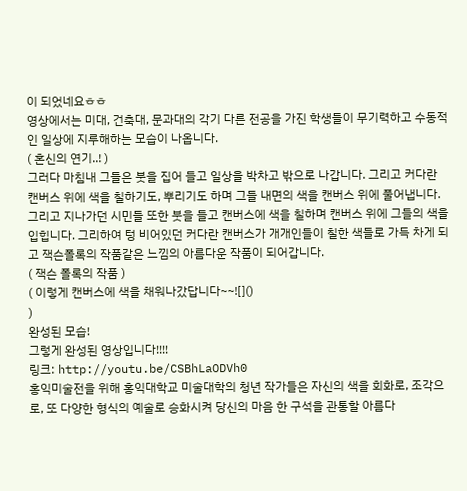이 되었네요ㅎㅎ
영상에서는 미대, 건축대, 문과대의 각기 다른 전공을 가진 학생들이 무기력하고 수동적인 일상에 지루해하는 모습이 나옵니다.
( 혼신의 연기..! )
그러다 마침내 그들은 붓을 집어 들고 일상을 박차고 밖으로 나갑니다. 그리고 커다란 캔버스 위에 색을 칠하기도, 뿌리기도 하며 그들 내면의 색을 캔버스 위에 풀어냅니다. 그리고 지나가던 시민들 또한 붓을 들고 캔버스에 색을 칠하며 캔버스 위에 그들의 색을 입힙니다. 그리하여 텅 비어있던 커다란 캔버스가 개개인들이 칠한 색들로 가득 차게 되고 잭슨폴록의 작품같은 느낌의 아름다운 작품이 되어갑니다.
( 잭슨 폴록의 작품 )
( 이렇게 캔버스에 색을 채워나갔답니다~~![]()
)
완성된 모습!
그렇게 완성된 영상입니다!!!!
링크: http://youtu.be/CSBhLaODVh0
홍익미술전을 위해 홍익대학교 미술대학의 청년 작가들은 자신의 색을 회화로, 조각으로, 또 다양한 형식의 예술로 승화시켜 당신의 마음 한 구석을 관통할 아름다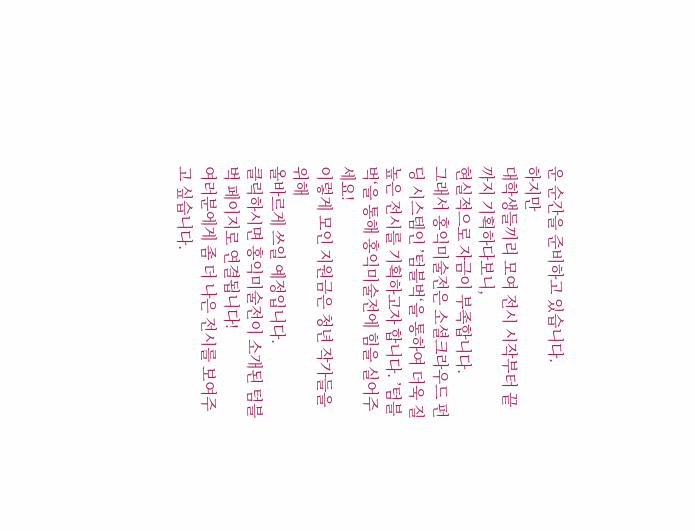운 순간을 준비하고 있습니다.
하지만
대학생들끼리 모여 전시 시작부터 끝까지 기획하다보니,
현실적으로 자금이 부족합니다.
그래서 홍익미술전은 소셜크라우드 펀딩 시스템인 ’텀블벅‘을 통하여 더욱 질 높은 전시를 기획하고자 합니다. ’텀블벅‘을 통해 홍익미술전에 힘을 실어주세요!
이렇게 모인 지원금은 청년 작가들을 위해
올바르게 쓰일 예정입니다.
클릭하시면 홍익미술전이 소개된 텀블벅 페이지로 연결됩니다!
여러분에게 좀 더 나은 전시를 보여주고 싶습니다.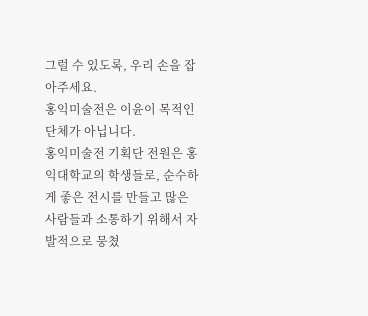그럴 수 있도록, 우리 손을 잡아주세요.
홍익미술전은 이윤이 목적인 단체가 아닙니다.
홍익미술전 기획단 전원은 홍익대학교의 학생들로, 순수하게 좋은 전시를 만들고 많은 사람들과 소통하기 위해서 자발적으로 뭉쳤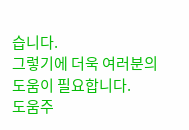습니다.
그렇기에 더욱 여러분의 도움이 필요합니다.
도움주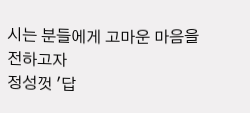시는 분들에게 고마운 마음을 전하고자
정성껏 '답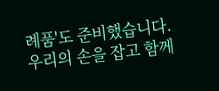례품'도 준비했습니다.
우리의 손을 잡고 함께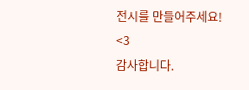전시를 만들어주세요! <3
감사합니다.